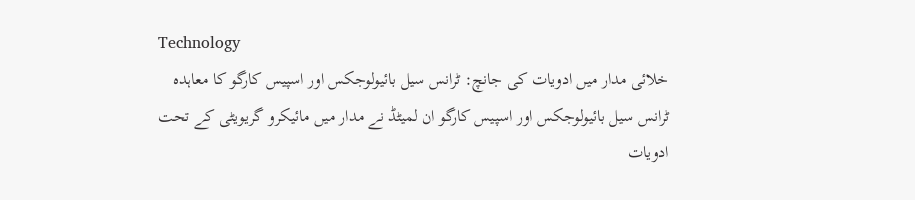Technology
خلائی مدار میں ادویات کی جانچ: ٹرانس سیل بائیولوجکس اور اسپیس کارگو کا معاہدہ
ٹرانس سیل بائیولوجکس اور اسپیس کارگو ان لمیٹڈ نے مدار میں مائیکرو گریویٹی کے تحت ادویات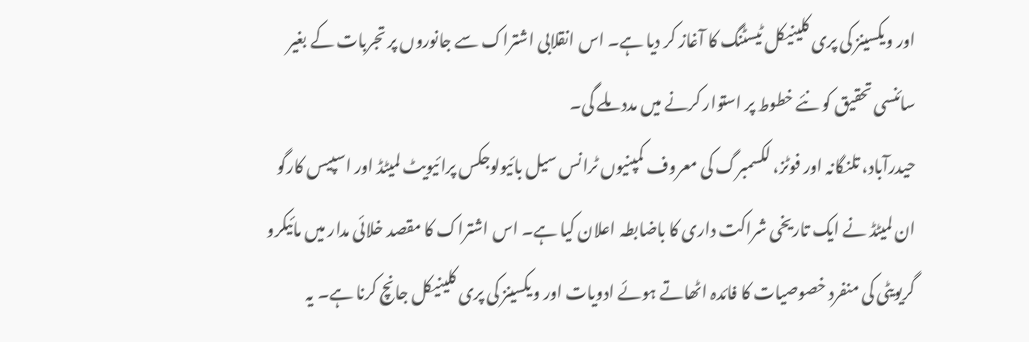اور ویکسینز کی پری کلینیکل ٹیسٹنگ کا آغاز کر دیا ہے۔ اس انقلابی اشتراک سے جانوروں پر تجربات کے بغیر سائنسی تحقیق کو نئے خطوط پر استوار کرنے میں مدد ملے گی۔
حیدرآباد، تلنگانہ اور فوٹز، لکسمبرگ کی معروف کمپنیوں ٹرانس سیل بائیولوجکس پرائیویٹ لمیٹڈ اور اسپیس کارگو ان لمیٹڈ نے ایک تاریخی شراکت داری کا باضابطہ اعلان کیا ہے۔ اس اشتراک کا مقصد خلائی مدار میں مائیکرو گریویٹی کی منفرد خصوصیات کا فائدہ اٹھاتے ہوئے ادویات اور ویکسینز کی پری کلینیکل جانچ کرنا ہے۔ یہ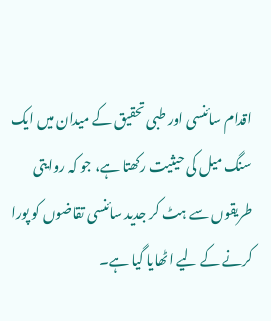اقدام سائنسی اور طبی تحقیق کے میدان میں ایک سنگ میل کی حیثیت رکھتا ہے، جو کہ روایتی طریقوں سے ہٹ کر جدید سائنسی تقاضوں کو پورا کرنے کے لیے اٹھایا گیا ہے۔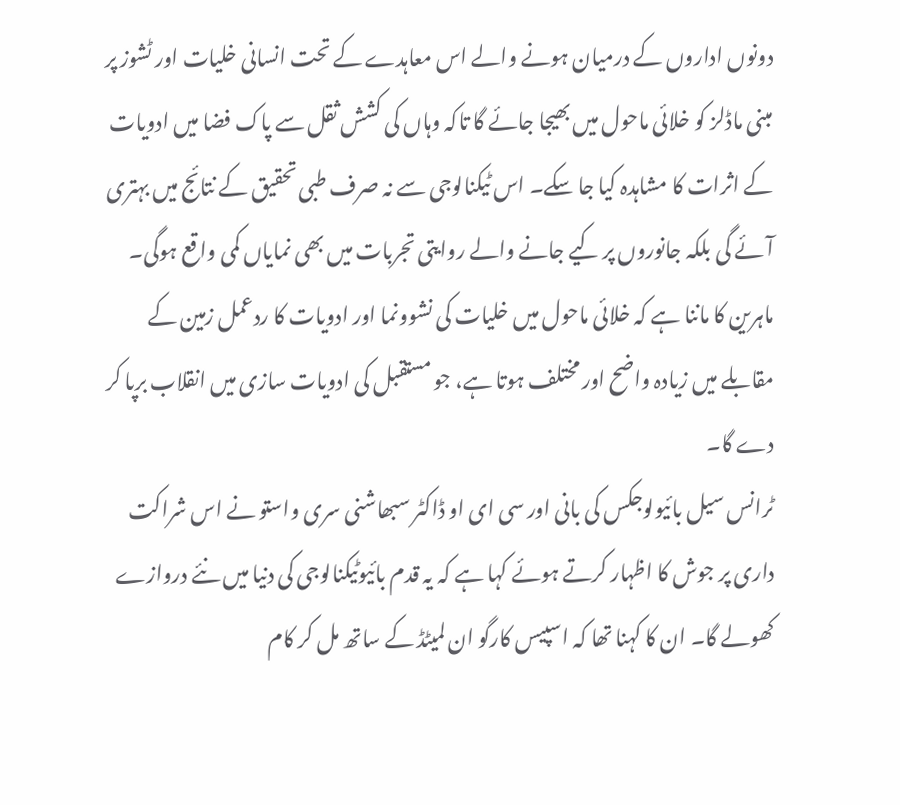دونوں اداروں کے درمیان ہونے والے اس معاہدے کے تحت انسانی خلیات اور ٹشوز پر مبنی ماڈلز کو خلائی ماحول میں بھیجا جائے گا تاکہ وہاں کی کشش ثقل سے پاک فضا میں ادویات کے اثرات کا مشاہدہ کیا جا سکے۔ اس ٹیکنالوجی سے نہ صرف طبی تحقیق کے نتائج میں بہتری آئے گی بلکہ جانوروں پر کیے جانے والے روایتی تجربات میں بھی نمایاں کمی واقع ہوگی۔ ماہرین کا ماننا ہے کہ خلائی ماحول میں خلیات کی نشوونما اور ادویات کا ردعمل زمین کے مقابلے میں زیادہ واضح اور مختلف ہوتا ہے، جو مستقبل کی ادویات سازی میں انقلاب برپا کر دے گا۔
ٹرانس سیل بائیولوجکس کی بانی اور سی ای او ڈاکٹر سبھاشنی سری واستو نے اس شراکت داری پر جوش کا اظہار کرتے ہوئے کہا ہے کہ یہ قدم بائیوٹیکنالوجی کی دنیا میں نئے دروازے کھولے گا۔ ان کا کہنا تھا کہ اسپیس کارگو ان لمیٹڈ کے ساتھ مل کر کام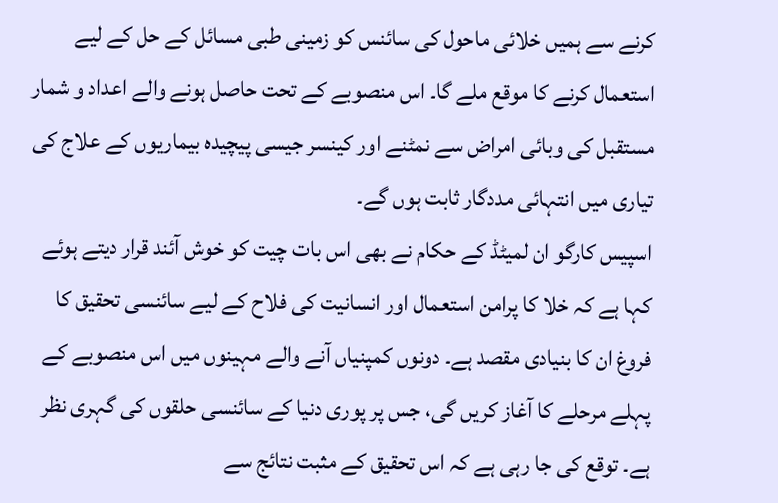کرنے سے ہمیں خلائی ماحول کی سائنس کو زمینی طبی مسائل کے حل کے لیے استعمال کرنے کا موقع ملے گا۔ اس منصوبے کے تحت حاصل ہونے والے اعداد و شمار مستقبل کی وبائی امراض سے نمٹنے اور کینسر جیسی پیچیدہ بیماریوں کے علاج کی تیاری میں انتہائی مددگار ثابت ہوں گے۔
اسپیس کارگو ان لمیٹڈ کے حکام نے بھی اس بات چیت کو خوش آئند قرار دیتے ہوئے کہا ہے کہ خلا کا پرامن استعمال اور انسانیت کی فلاح کے لیے سائنسی تحقیق کا فروغ ان کا بنیادی مقصد ہے۔ دونوں کمپنیاں آنے والے مہینوں میں اس منصوبے کے پہلے مرحلے کا آغاز کریں گی، جس پر پوری دنیا کے سائنسی حلقوں کی گہری نظر ہے۔ توقع کی جا رہی ہے کہ اس تحقیق کے مثبت نتائج سے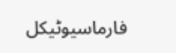فارماسیوٹیکل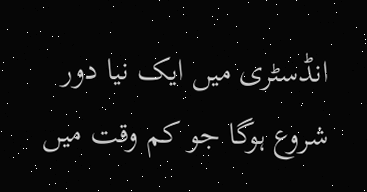انڈسٹری میں ایک نیا دور شروع ہوگا جو کم وقت میں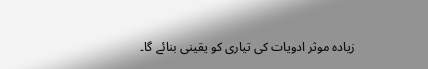زیادہ موثر ادویات کی تیاری کو یقینی بنائے گا۔